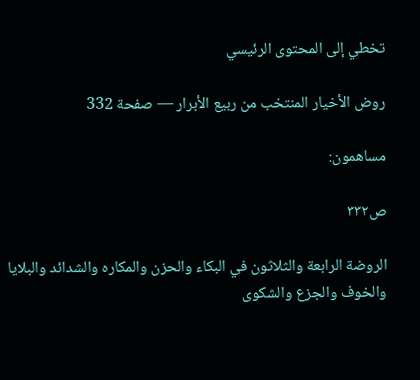تخطي إلى المحتوى الرئيسي

روض الأخيار المنتخب من ربيع الأبرار — صفحة 332

مساهمون:

ص٣٣٢

الروضة الرابعة والثلاثون في البكاء والحزن والمكاره والشدائد والبلايا والخوف والجزع والشكوى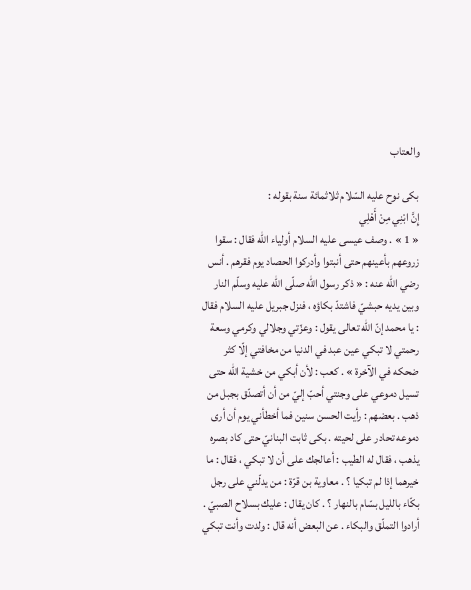والعتاب

بكى نوح عليه السّلام ثلاثمائة سنة بقوله :
إِنَّ ابْنِي مِنْ أَهْلِي
« 1 » . وصف عيسى عليه السلام أولياء اللّه فقال : سقوا زروعهم بأعينهم حتى أنبتوا وأدركوا الحصاد يوم فقرهم . أنس رضي اللّه عنه : « ذكر رسول اللّه صلّى اللّه عليه وسلّم النار وبين يديه حبشيّ فاشتدّ بكاؤه ، فنزل جبريل عليه السلام فقال : يا محمد إنّ اللّه تعالى يقول : وعزّتي وجلالي وكرمي وسعة رحمتي لا تبكي عين عبد في الدنيا من مخافتي إلّا كثر ضحكه في الآخرة » . كعب : لأن أبكي من خشية اللّه حتى تسيل دموعي على وجنتي أحبّ إليّ من أن أتصدّق بجبل من ذهب . بعضهم : رأيت الحسن سنين فما أخطأني يوم أن أرى دموعه تحادر على لحيته . بكى ثابت البنانيّ حتى كاد بصره يذهب ، فقال له الطيب : أعالجك على أن لا تبكي ، فقال : ما خيرهما إذا لم تبكيا ؟ . معاوية بن قرّة : من يدلّني على رجل بكّاء بالليل بسّام بالنهار ؟ . كان يقال : عليك بسلاح الصبيّ . أرادوا التملّق والبكاء . عن البعض أنه قال : ولدت وأنت تبكي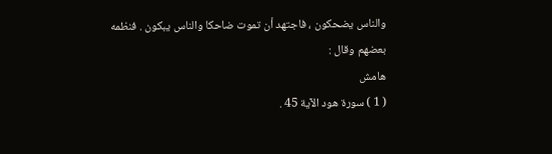والناس يضحكون ، فاجتهد أن تموت ضاحكا والناس يبكون . فنظمه بعضهم وقال :
هامش
( 1 ) سورة هود الآية 45 .